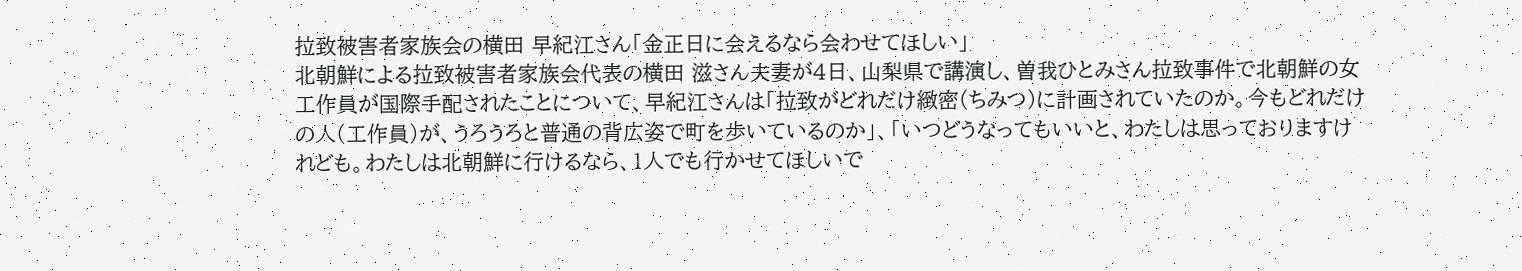拉致被害者家族会の横田 早紀江さん「金正日に会えるなら会わせてほしい」
北朝鮮による拉致被害者家族会代表の横田 滋さん夫妻が4日、山梨県で講演し、曽我ひとみさん拉致事件で北朝鮮の女工作員が国際手配されたことについて、早紀江さんは「拉致がどれだけ緻密(ちみつ)に計画されていたのか。今もどれだけの人(工作員)が、うろうろと普通の背広姿で町を歩いているのか」、「いつどうなってもいいと、わたしは思っておりますけれども。わたしは北朝鮮に行けるなら、1人でも行かせてほしいで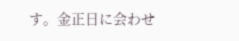す。金正日に会わせ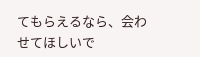てもらえるなら、会わせてほしいで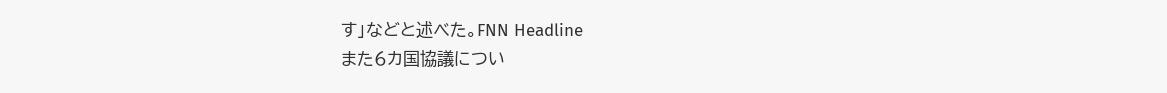す」などと述べた。FNN Headline
また6カ国協議につい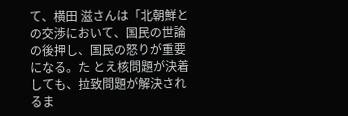て、横田 滋さんは「北朝鮮との交渉において、国民の世論の後押し、国民の怒りが重要になる。た とえ核問題が決着しても、拉致問題が解決されるま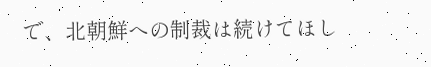で、北朝鮮への制裁は続けてほし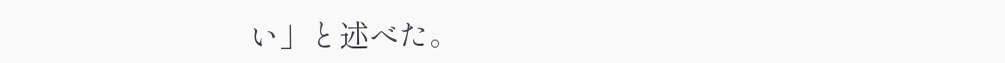い」と述べた。